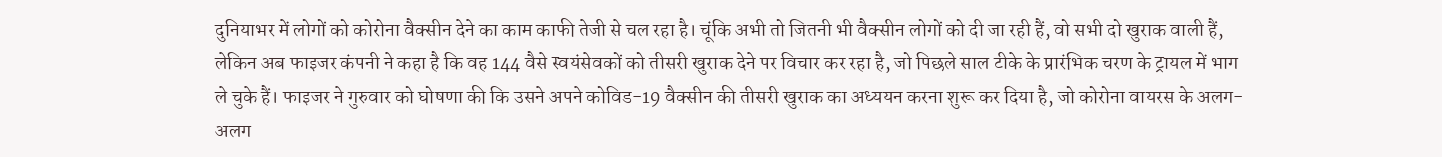दुनियाभर में लोगों को कोरोना वैक्सीन देने का काम काफी तेजी से चल रहा है। चूंकि अभी तो जितनी भी वैक्सीन लोगों को दी जा रही हैं, वो सभी दो खुराक वाली हैं, लेकिन अब फाइजर कंपनी ने कहा है कि वह 144 वैसे स्वयंसेवकों को तीसरी खुराक देने पर विचार कर रहा है, जो पिछले साल टीके के प्रारंभिक चरण के ट्रायल में भाग ले चुके हैं। फाइजर ने गुरुवार को घोषणा की कि उसने अपने कोविड-19 वैक्सीन की तीसरी खुराक का अध्ययन करना शुरू कर दिया है, जो कोरोना वायरस के अलग-अलग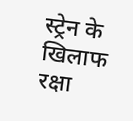स्ट्रेन के खिलाफ रक्षा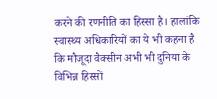करने की रणनीति का हिस्सा है। हालांकि स्वास्थ्य अधिकारियों का ये भी कहना है कि मौजूदा वैक्सीन अभी भी दुनिया के विभिन्न हिस्सों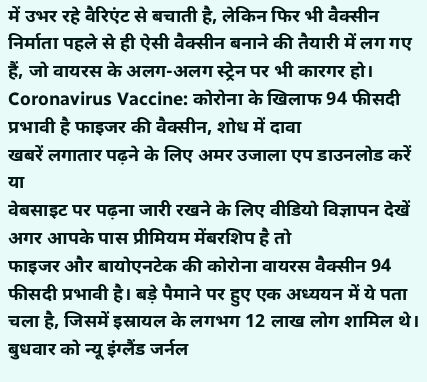में उभर रहे वैरिएंट से बचाती है, लेकिन फिर भी वैक्सीन निर्माता पहले से ही ऐसी वैक्सीन बनाने की तैयारी में लग गए हैं, जो वायरस के अलग-अलग स्ट्रेन पर भी कारगर हो।
Coronavirus Vaccine: कोरोना के खिलाफ 94 फीसदी प्रभावी है फाइजर की वैक्सीन, शोध में दावा
खबरें लगातार पढ़ने के लिए अमर उजाला एप डाउनलोड करें
या
वेबसाइट पर पढ़ना जारी रखने के लिए वीडियो विज्ञापन देखें
अगर आपके पास प्रीमियम मेंबरशिप है तो
फाइजर और बायोएनटेक की कोरोना वायरस वैक्सीन 94 फीसदी प्रभावी है। बड़े पैमाने पर हुए एक अध्ययन में ये पता चला है, जिसमें इस्रायल के लगभग 12 लाख लोग शामिल थे। बुधवार को न्यू इंग्लैंड जर्नल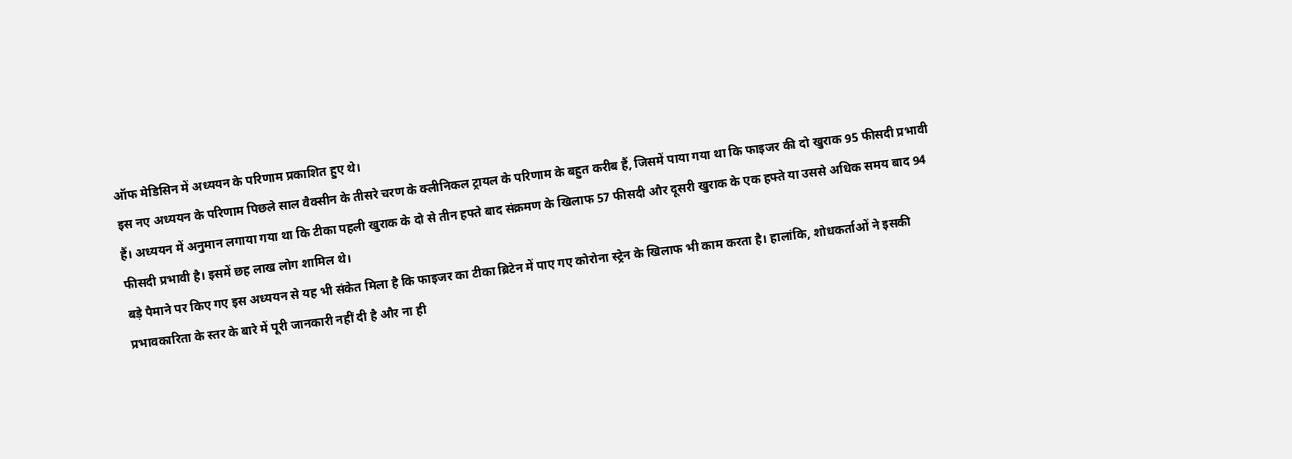ऑफ मेडिसिन में अध्ययन के परिणाम प्रकाशित हुए थे।
इस नए अध्ययन के परिणाम पिछले साल वैक्सीन के तीसरे चरण के क्लीनिकल ट्रायल के परिणाम के बहुत करीब हैं, जिसमें पाया गया था कि फाइजर की दो खुराक 95 फीसदी प्रभावी हैं। अध्ययन में अनुमान लगाया गया था कि टीका पहली खुराक के दो से तीन हफ्ते बाद संक्रमण के खिलाफ 57 फीसदी और दूसरी खुराक के एक हफ्ते या उससे अधिक समय बाद 94 फीसदी प्रभावी है। इसमें छह लाख लोग शामिल थे।
बड़े पैमाने पर किए गए इस अध्ययन से यह भी संकेत मिला है कि फाइजर का टीका ब्रिटेन में पाए गए कोरोना स्ट्रेन के खिलाफ भी काम करता है। हालांकि, शोधकर्ताओं ने इसकी प्रभावकारिता के स्तर के बारे में पूरी जानकारी नहीं दी है और ना ही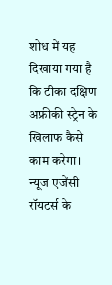शोध में यह दिखाया गया है कि टीका दक्षिण अफ्रीकी स्ट्रेन के खिलाफ कैसे काम करेगा।
न्यूज एजेंसी रॉयटर्स के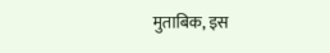मुताबिक, इस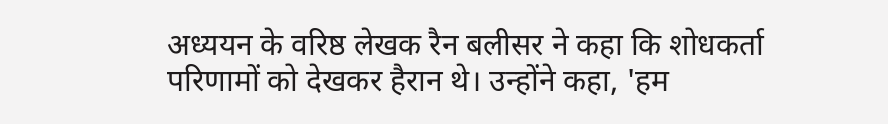अध्ययन के वरिष्ठ लेखक रैन बलीसर ने कहा कि शोधकर्ता परिणामों को देखकर हैरान थे। उन्होंने कहा, 'हम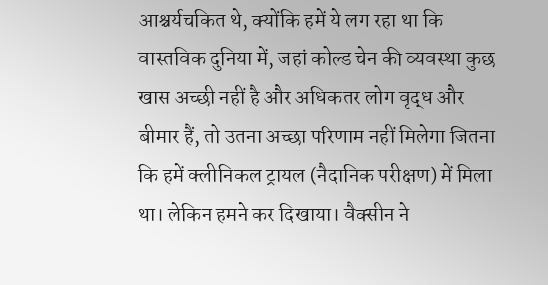आश्चर्यचकित थे, क्योंकि हमें ये लग रहा था कि वास्तविक दुनिया में, जहां कोल्ड चेन की व्यवस्था कुछ खास अच्छी नहीं है और अधिकतर लोग वृद्ध और बीमार हैं, तो उतना अच्छा परिणाम नहीं मिलेगा जितना कि हमें क्लीनिकल ट्रायल (नैदानिक परीक्षण) में मिला था। लेकिन हमने कर दिखाया। वैक्सीन ने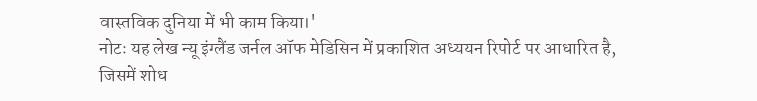वास्तविक दुनिया में भी काम किया।'
नोटः यह लेख न्यू इंग्लैंड जर्नल ऑफ मेडिसिन में प्रकाशित अध्ययन रिपोर्ट पर आधारित है, जिसमें शोध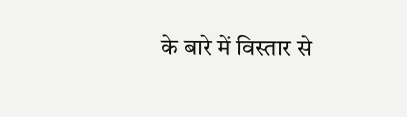के बारे में विस्तार से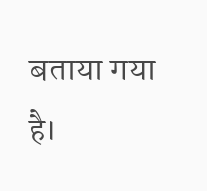बताया गया है।